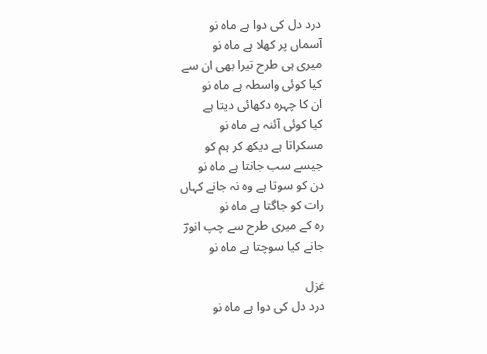درد دل کی دوا ہے ماہ نو
آسماں پر کھلا ہے ماہ نو
میری ہی طرح تیرا بھی ان سے
کیا کوئی واسطہ ہے ماہ نو
ان کا چہرہ دکھائی دیتا ہے
کیا کوئی آئنہ ہے ماہ نو
مسکراتا ہے دیکھ کر ہم کو
جیسے سب جانتا ہے ماہ نو
دن کو سوتا ہے وہ نہ جانے کہاں
رات کو جاگتا ہے ماہ نو
رہ کے میری طرح سے چپ انورؔ
جانے کیا سوچتا ہے ماہ نو

غزل
درد دل کی دوا ہے ماہ نو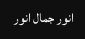انور جمال انور